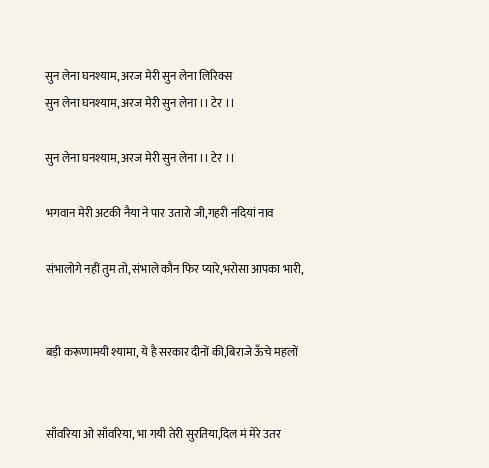सुन लेना घनश्याम, अरज मेरी सुन लेना लिरिक्स
सुन लेना घनश्याम, अरज मेरी सुन लेना ।। टेर ।।

सुन लेना घनश्याम, अरज मेरी सुन लेना ।। टेर ।।

भगवान मेरी अटकी नैया ने पार उतारो जी,गहरी नदियां नाव

संभालोगे नहीं तुम तो, संभाले कौन फिर प्यारे,भरोसा आपका भारी,


बड़ी करूणामयी श्यामा, ये है सरकार दीनों की,बिराजे ऊँचे महलों


साँवरिया ओ साँवरिया, भा गयी तेरी सुरतिया,दिल मं मेरे उतर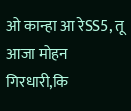ओ कान्हा आ रेSS5, तू आजा मोहन गिरधारी,कि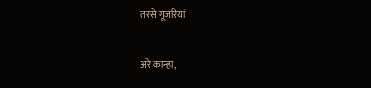तरसे गूजरियां

अरे कान्हा,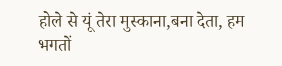होले से यूं तेरा मुस्काना,बना देता, हम भगतों